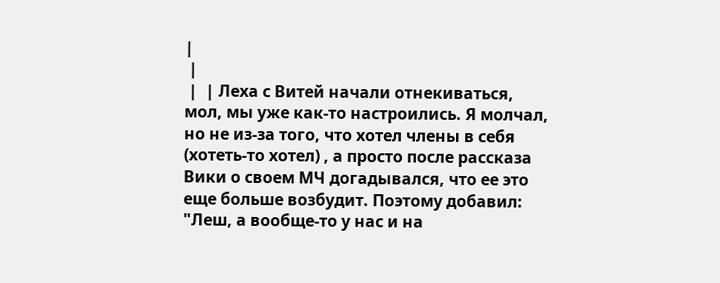|
 |
 |  | Леха с Витей начали отнекиваться, мол, мы уже как-то настроились. Я молчал, но не из-за того, что хотел члены в себя (хотеть-то хотел) , а просто после рассказа Вики о своем МЧ догадывался, что ее это еще больше возбудит. Поэтому добавил: "Леш, а вообще-то у нас и на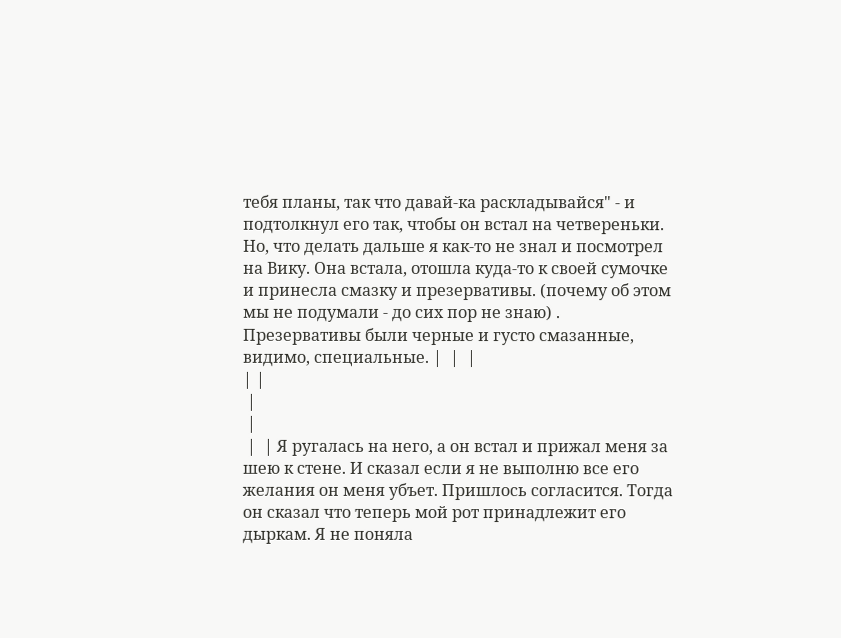тебя планы, так что давай-ка раскладывайся" - и подтолкнул его так, чтобы он встал на четвереньки. Но, что делать дальше я как-то не знал и посмотрел на Вику. Она встала, отошла куда-то к своей сумочке и принесла смазку и презервативы. (почему об этом мы не подумали - до сих пор не знаю) . Презервативы были черные и густо смазанные, видимо, специальные. |  |  |
| |
 |
 |
 |  | Я ругалась на него, а он встал и прижал меня за шею к стене. И сказал если я не выполню все его желания он меня убъет. Пришлось согласится. Тогда он сказал что теперь мой рот принадлежит его дыркам. Я не поняла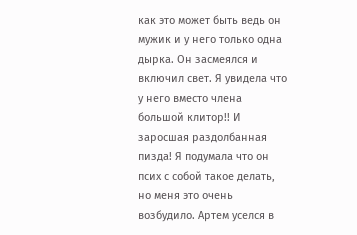как это может быть ведь он мужик и у него только одна дырка. Он засмеялся и включил свет. Я увидела что у него вместо члена большой клитор!! И заросшая раздолбанная пизда! Я подумала что он псих с собой такое делать, но меня это очень возбудило. Артем уселся в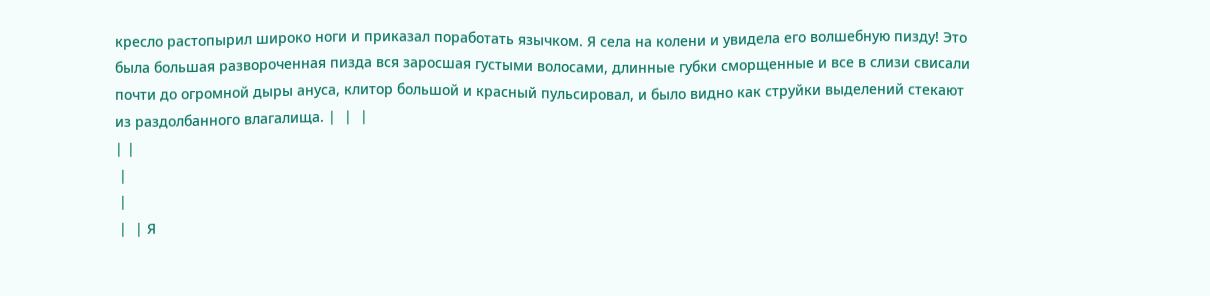кресло растопырил широко ноги и приказал поработать язычком. Я села на колени и увидела его волшебную пизду! Это была большая развороченная пизда вся заросшая густыми волосами, длинные губки сморщенные и все в слизи свисали почти до огромной дыры ануса, клитор большой и красный пульсировал, и было видно как струйки выделений стекают из раздолбанного влагалища. |  |  |
| |
 |
 |
 |  | Я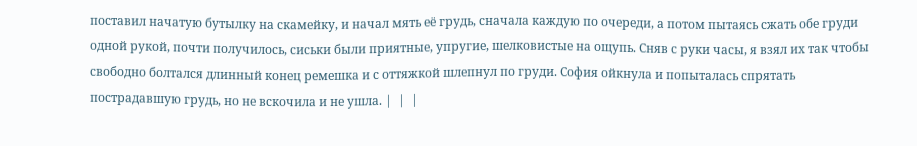поставил начатую бутылку на скамейку, и начал мять её грудь, сначала каждую по очереди, а потом пытаясь сжать обе груди одной рукой, почти получилось, сиськи были приятные, упругие, шелковистые на ощупь. Сняв с руки часы, я взял их так чтобы свободно болтался длинный конец ремешка и с оттяжкой шлепнул по груди. София ойкнула и попыталась спрятать пострадавшую грудь, но не вскочила и не ушла. |  |  |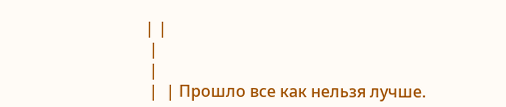| |
 |
 |
 |  | Прошло все как нельзя лучше.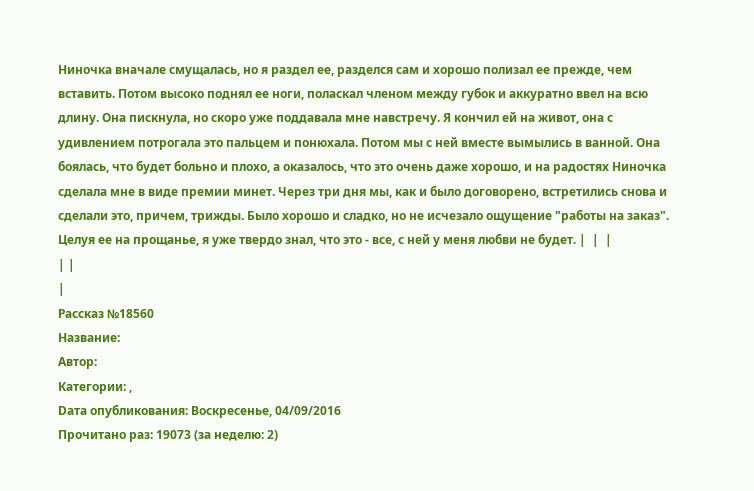Ниночка вначале смущалась, но я раздел ее, разделся сам и хорошо полизал ее прежде, чем вставить. Потом высоко поднял ее ноги, поласкал членом между губок и аккуратно ввел на всю длину. Она пискнула, но скоро уже поддавала мне навстречу. Я кончил ей на живот, она с удивлением потрогала это пальцем и понюхала. Потом мы с ней вместе вымылись в ванной. Она боялась, что будет больно и плохо, а оказалось, что это очень даже хорошо, и на радостях Ниночка сделала мне в виде премии минет. Через три дня мы, как и было договорено, встретились снова и сделали это, причем, трижды. Было хорошо и сладко, но не исчезало ощущение "работы на заказ". Целуя ее на прощанье, я уже твердо знал, что это - все, с ней у меня любви не будет. |  |  |
| |
|
Рассказ №18560
Название:
Автор:
Категории: ,
Dата опубликования: Воскресенье, 04/09/2016
Прочитано раз: 19073 (за неделю: 2)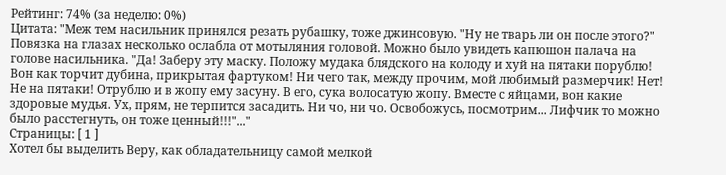Рейтинг: 74% (за неделю: 0%)
Цитата: "Меж тем насильник принялся резать рубашку, тоже джинсовую. "Ну не тварь ли он после этого?" Повязка на глазах несколько ослабла от мотыляния головой. Можно было увидеть капюшон палача на голове насильника. "Да! Заберу эту маску. Положу мудака блядского на колоду и хуй на пятаки порублю! Вон как торчит дубина, прикрытая фартуком! Ни чего так, между прочим, мой любимый размерчик! Нет! Не на пятаки! Отрублю и в жопу ему засуну. В его, сука волосатую жопу. Вместе с яйцами, вон какие здоровые мудья. Ух, прям, не терпится засадить. Ни чо, ни чо. Освобожусь, посмотрим... Лифчик то можно было расстегнуть, он тоже ценный!!!"..."
Страницы: [ 1 ]
Хотел бы выделить Веру, как обладательницу самой мелкой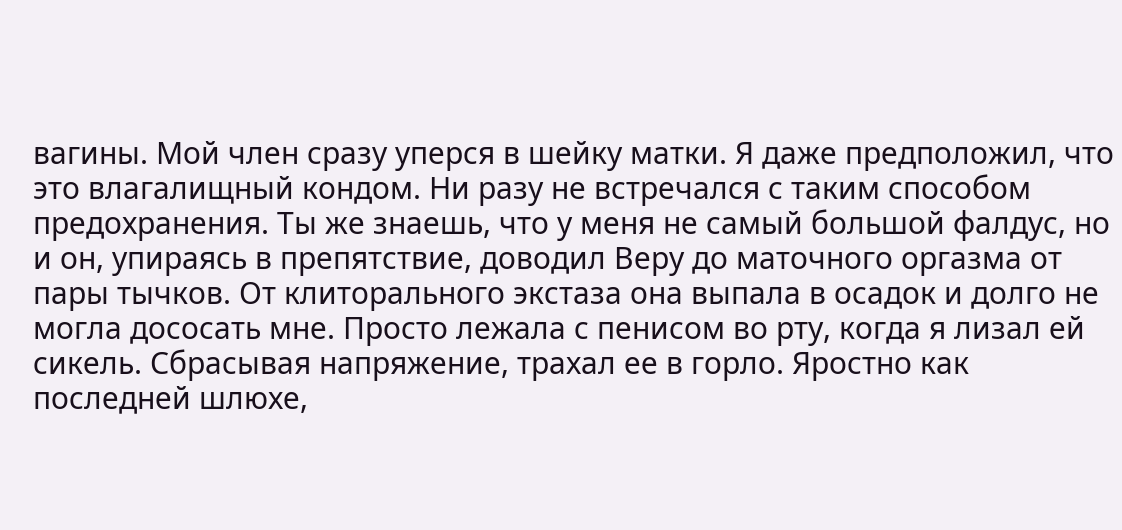вагины. Мой член сразу уперся в шейку матки. Я даже предположил, что это влагалищный кондом. Ни разу не встречался с таким способом предохранения. Ты же знаешь, что у меня не самый большой фалдус, но и он, упираясь в препятствие, доводил Веру до маточного оргазма от пары тычков. От клиторального экстаза она выпала в осадок и долго не могла дососать мне. Просто лежала с пенисом во рту, когда я лизал ей сикель. Сбрасывая напряжение, трахал ее в горло. Яростно как последней шлюхе,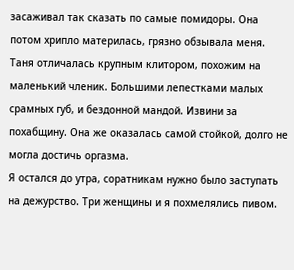засаживал так сказать по самые помидоры. Она потом хрипло материлась, грязно обзывала меня.
Таня отличалась крупным клитором, похожим на маленький членик. Большими лепестками малых срамных губ, и бездонной мандой. Извини за похабщину. Она же оказалась самой стойкой, долго не могла достичь оргазма.
Я остался до утра, соратникам нужно было заступать на дежурство. Три женщины и я похмелялись пивом.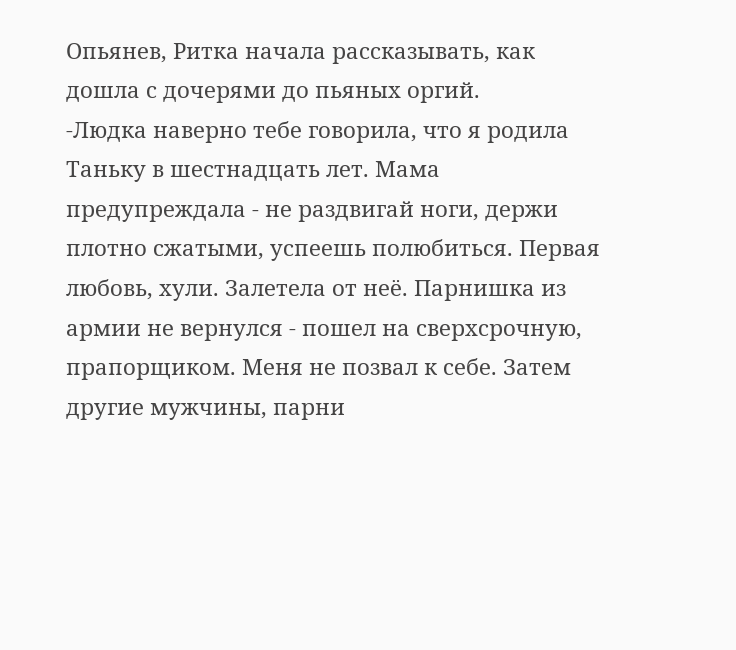Опьянев, Ритка начала рассказывать, как дошла с дочерями до пьяных оргий.
-Людка наверно тебе говорила, что я родила Таньку в шестнадцать лет. Мама предупреждала - не раздвигай ноги, держи плотно сжатыми, успеешь полюбиться. Первая любовь, хули. Залетела от неё. Парнишка из армии не вернулся - пошел на сверхсрочную, прапорщиком. Меня не позвал к себе. Затем другие мужчины, парни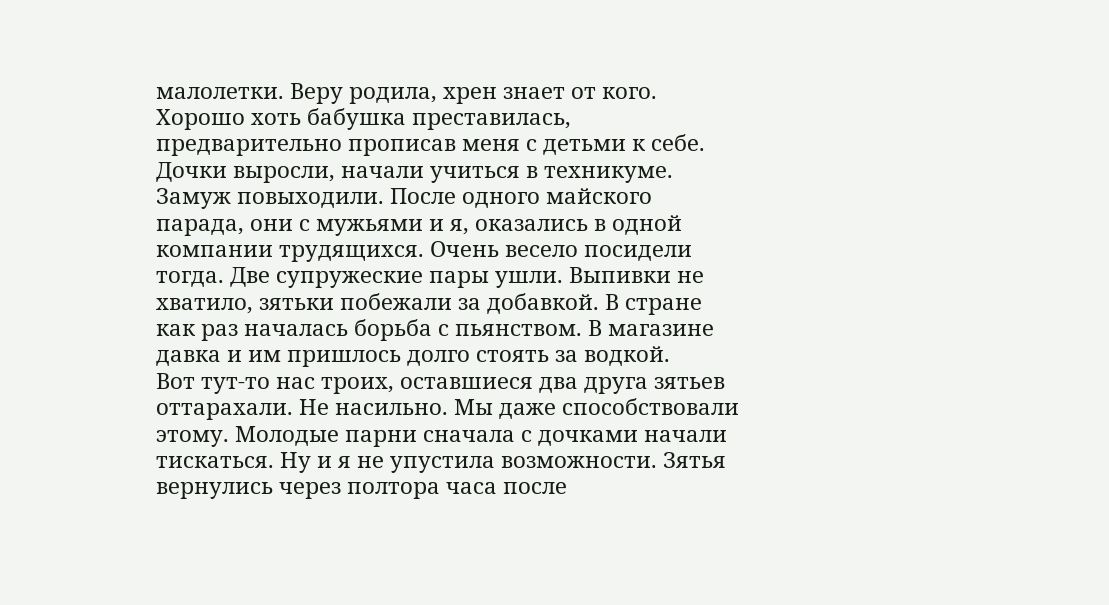малолетки. Веру родила, хрен знает от кого. Хорошо хоть бабушка преставилась, предварительно прописав меня с детьми к себе.
Дочки выросли, начали учиться в техникуме. Замуж повыходили. После одного майского парада, они с мужьями и я, оказались в одной компании трудящихся. Очень весело посидели тогда. Две супружеские пары ушли. Выпивки не хватило, зятьки побежали за добавкой. В стране как раз началась борьба с пьянством. В магазине давка и им пришлось долго стоять за водкой.
Вот тут-то нас троих, оставшиеся два друга зятьев оттарахали. Не насильно. Мы даже способствовали этому. Молодые парни сначала с дочками начали тискаться. Ну и я не упустила возможности. Зятья вернулись через полтора часа после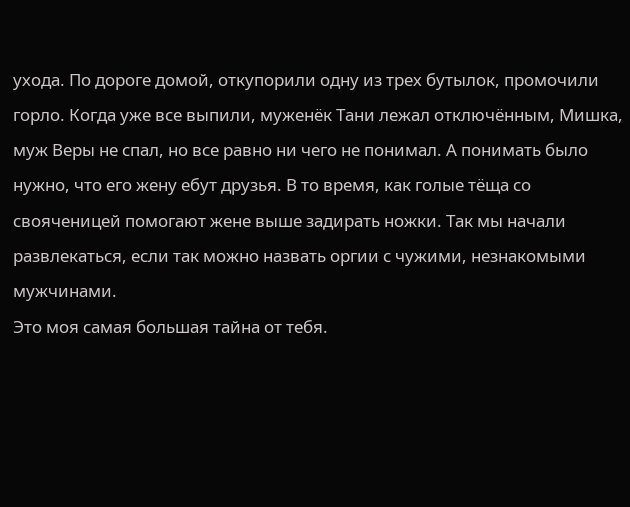ухода. По дороге домой, откупорили одну из трех бутылок, промочили горло. Когда уже все выпили, муженёк Тани лежал отключённым, Мишка, муж Веры не спал, но все равно ни чего не понимал. А понимать было нужно, что его жену ебут друзья. В то время, как голые тёща со свояченицей помогают жене выше задирать ножки. Так мы начали развлекаться, если так можно назвать оргии с чужими, незнакомыми мужчинами.
Это моя самая большая тайна от тебя.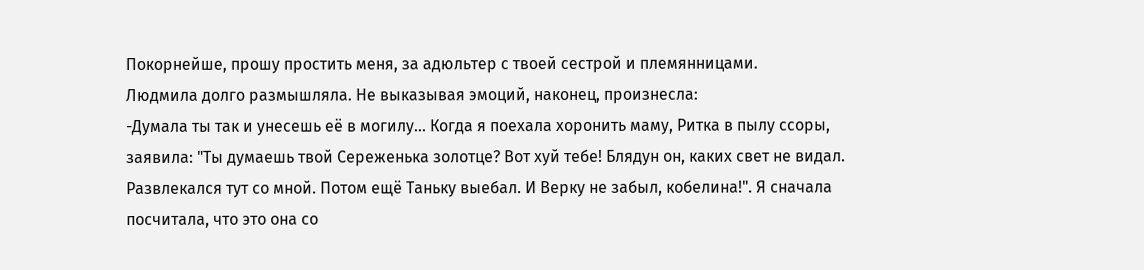Покорнейше, прошу простить меня, за адюльтер с твоей сестрой и племянницами.
Людмила долго размышляла. Не выказывая эмоций, наконец, произнесла:
-Думала ты так и унесешь её в могилу... Когда я поехала хоронить маму, Ритка в пылу ссоры, заявила: "Ты думаешь твой Сереженька золотце? Вот хуй тебе! Блядун он, каких свет не видал. Развлекался тут со мной. Потом ещё Таньку выебал. И Верку не забыл, кобелина!". Я сначала посчитала, что это она со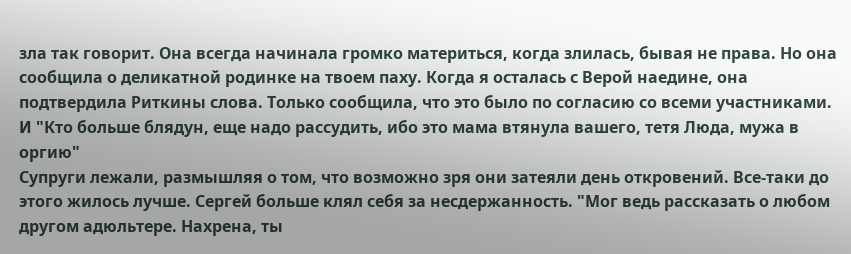зла так говорит. Она всегда начинала громко материться, когда злилась, бывая не права. Но она сообщила о деликатной родинке на твоем паху. Когда я осталась с Верой наедине, она подтвердила Риткины слова. Только сообщила, что это было по согласию со всеми участниками. И "Кто больше блядун, еще надо рассудить, ибо это мама втянула вашего, тетя Люда, мужа в оргию"
Супруги лежали, размышляя о том, что возможно зря они затеяли день откровений. Все-таки до этого жилось лучше. Сергей больше клял себя за несдержанность. "Мог ведь рассказать о любом другом адюльтере. Нахрена, ты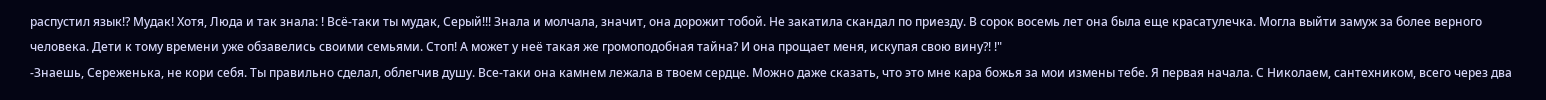распустил язык!? Мудак! Хотя, Люда и так знала: ! Всё-таки ты мудак, Серый!!! Знала и молчала, значит, она дорожит тобой. Не закатила скандал по приезду. В сорок восемь лет она была еще красатулечка. Могла выйти замуж за более верного человека. Дети к тому времени уже обзавелись своими семьями. Стоп! А может у неё такая же громоподобная тайна? И она прощает меня, искупая свою вину?! !"
-Знаешь, Сереженька, не кори себя. Ты правильно сделал, облегчив душу. Все-таки она камнем лежала в твоем сердце. Можно даже сказать, что это мне кара божья за мои измены тебе. Я первая начала. С Николаем, сантехником, всего через два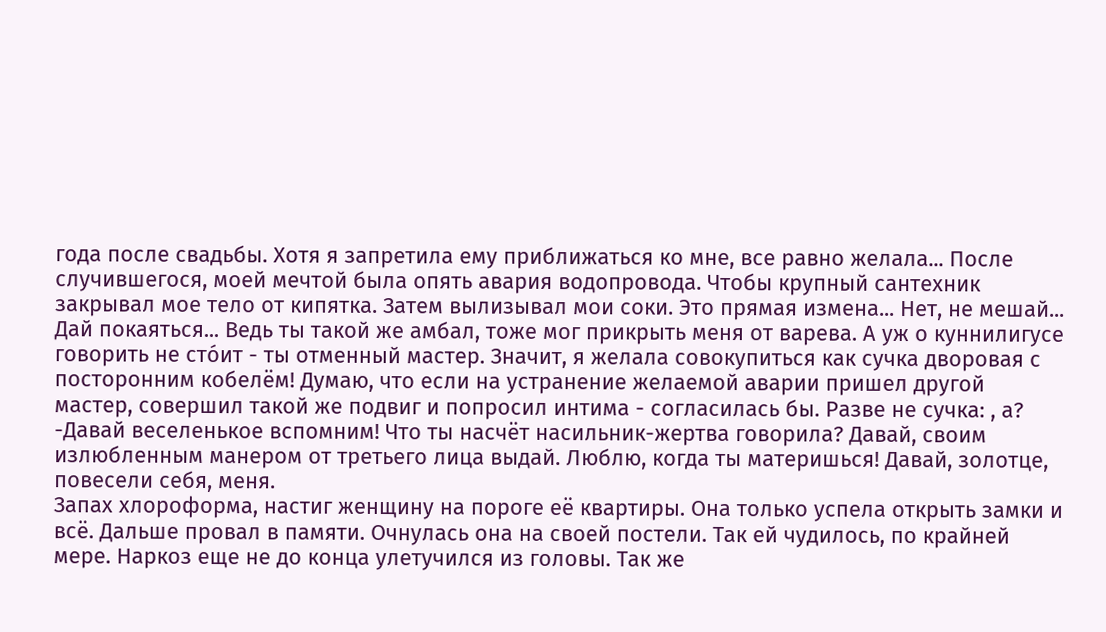года после свадьбы. Хотя я запретила ему приближаться ко мне, все равно желала... После случившегося, моей мечтой была опять авария водопровода. Чтобы крупный сантехник закрывал мое тело от кипятка. Затем вылизывал мои соки. Это прямая измена... Нет, не мешай... Дай покаяться... Ведь ты такой же амбал, тоже мог прикрыть меня от варева. А уж о куннилигусе говорить не стóит - ты отменный мастер. Значит, я желала совокупиться как сучка дворовая с посторонним кобелём! Думаю, что если на устранение желаемой аварии пришел другой мастер, совершил такой же подвиг и попросил интима - согласилась бы. Разве не сучка: , а?
-Давай веселенькое вспомним! Что ты насчёт насильник-жертва говорила? Давай, своим излюбленным манером от третьего лица выдай. Люблю, когда ты материшься! Давай, золотце, повесели себя, меня.
Запах хлороформа, настиг женщину на пороге её квартиры. Она только успела открыть замки и всё. Дальше провал в памяти. Очнулась она на своей постели. Так ей чудилось, по крайней мере. Наркоз еще не до конца улетучился из головы. Так же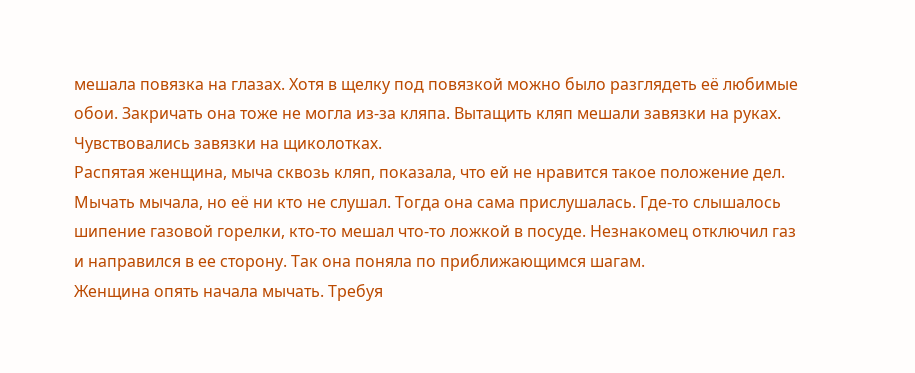мешала повязка на глазах. Хотя в щелку под повязкой можно было разглядеть её любимые обои. Закричать она тоже не могла из-за кляпа. Вытащить кляп мешали завязки на руках. Чувствовались завязки на щиколотках.
Распятая женщина, мыча сквозь кляп, показала, что ей не нравится такое положение дел. Мычать мычала, но её ни кто не слушал. Тогда она сама прислушалась. Где-то слышалось шипение газовой горелки, кто-то мешал что-то ложкой в посуде. Незнакомец отключил газ и направился в ее сторону. Так она поняла по приближающимся шагам.
Женщина опять начала мычать. Требуя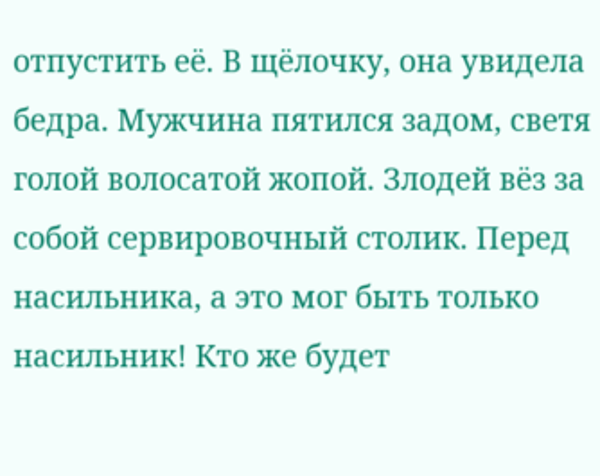отпустить её. В щёлочку, она увидела бедра. Мужчина пятился задом, светя голой волосатой жопой. Злодей вёз за собой сервировочный столик. Перед насильника, а это мог быть только насильник! Кто же будет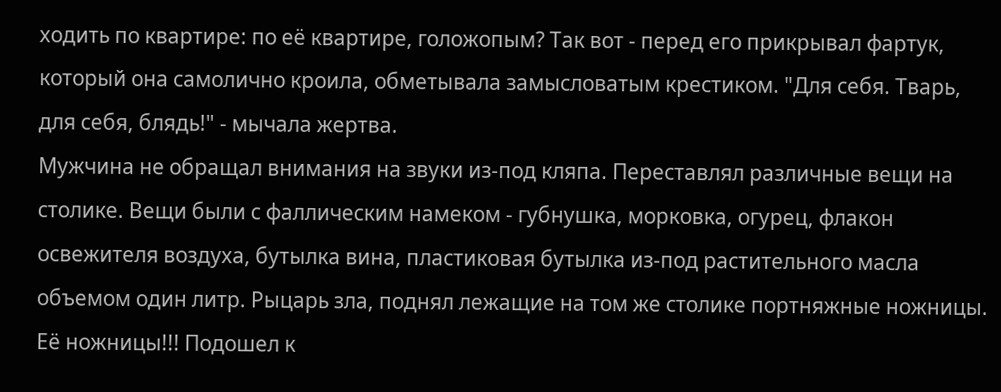ходить по квартире: по её квартире, голожопым? Так вот - перед его прикрывал фартук, который она самолично кроила, обметывала замысловатым крестиком. "Для себя. Тварь, для себя, блядь!" - мычала жертва.
Мужчина не обращал внимания на звуки из-под кляпа. Переставлял различные вещи на столике. Вещи были с фаллическим намеком - губнушка, морковка, огурец, флакон освежителя воздуха, бутылка вина, пластиковая бутылка из-под растительного масла объемом один литр. Рыцарь зла, поднял лежащие на том же столике портняжные ножницы. Её ножницы!!! Подошел к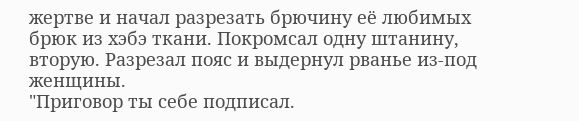жертве и начал разрезать брючину её любимых брюк из хэбэ ткани. Покромсал одну штанину, вторую. Разрезал пояс и выдернул рванье из-под женщины.
"Приговор ты себе подписал.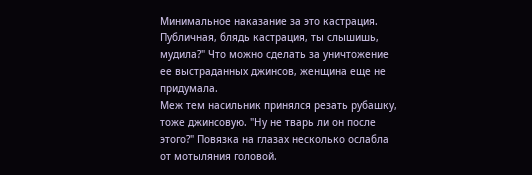Минимальное наказание за это кастрация. Публичная, блядь кастрация, ты слышишь, мудила?" Что можно сделать за уничтожение ее выстраданных джинсов, женщина еще не придумала.
Меж тем насильник принялся резать рубашку, тоже джинсовую. "Ну не тварь ли он после этого?" Повязка на глазах несколько ослабла от мотыляния головой.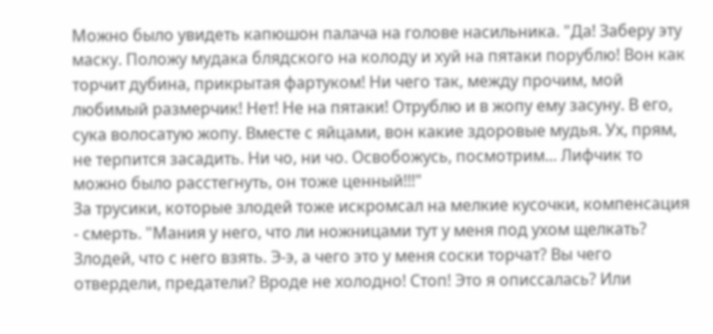Можно было увидеть капюшон палача на голове насильника. "Да! Заберу эту маску. Положу мудака блядского на колоду и хуй на пятаки порублю! Вон как торчит дубина, прикрытая фартуком! Ни чего так, между прочим, мой любимый размерчик! Нет! Не на пятаки! Отрублю и в жопу ему засуну. В его, сука волосатую жопу. Вместе с яйцами, вон какие здоровые мудья. Ух, прям, не терпится засадить. Ни чо, ни чо. Освобожусь, посмотрим... Лифчик то можно было расстегнуть, он тоже ценный!!!"
За трусики, которые злодей тоже искромсал на мелкие кусочки, компенсация - смерть. "Мания у него, что ли ножницами тут у меня под ухом щелкать? Злодей, что с него взять. Э-э, а чего это у меня соски торчат? Вы чего отвердели, предатели? Вроде не холодно! Стоп! Это я описсалась? Или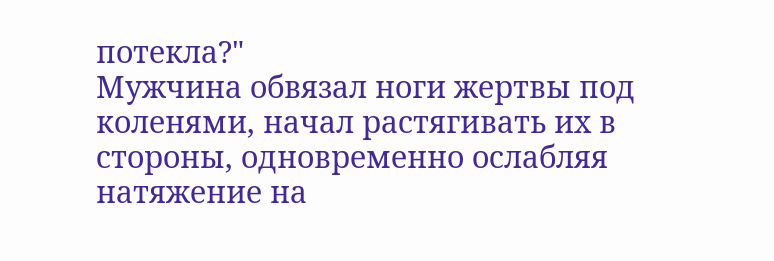потекла?"
Мужчина обвязал ноги жертвы под коленями, начал растягивать их в стороны, одновременно ослабляя натяжение на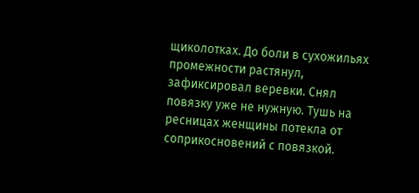щиколотках. До боли в сухожильях промежности растянул, зафиксировал веревки. Снял повязку уже не нужную. Тушь на ресницах женщины потекла от соприкосновений с повязкой.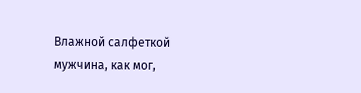Влажной салфеткой мужчина, как мог,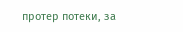протер потеки, за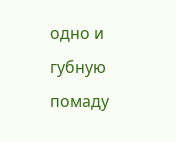одно и губную помаду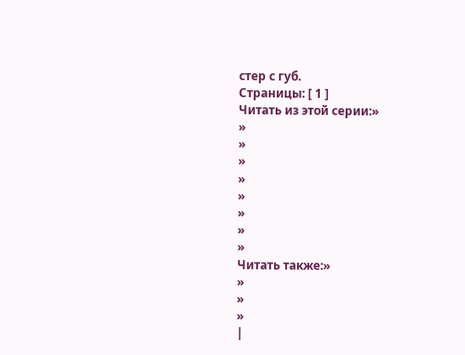стер с губ.
Страницы: [ 1 ]
Читать из этой серии:»
»
»
»
»
»
»
»
»
Читать также:»
»
»
»
|